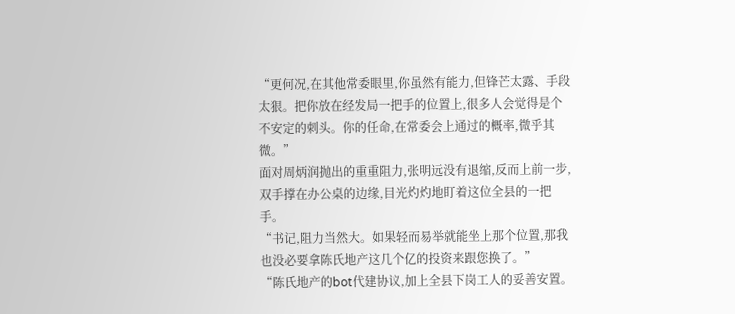“更何况,在其他常委眼里,你虽然有能力,但锋芒太露、手段太狠。把你放在经发局一把手的位置上,很多人会觉得是个不安定的刺头。你的任命,在常委会上通过的概率,微乎其微。”
面对周炳润抛出的重重阻力,张明远没有退缩,反而上前一步,双手撑在办公桌的边缘,目光灼灼地盯着这位全县的一把手。
“书记,阻力当然大。如果轻而易举就能坐上那个位置,那我也没必要拿陈氏地产这几个亿的投资来跟您换了。”
“陈氏地产的bot代建协议,加上全县下岗工人的妥善安置。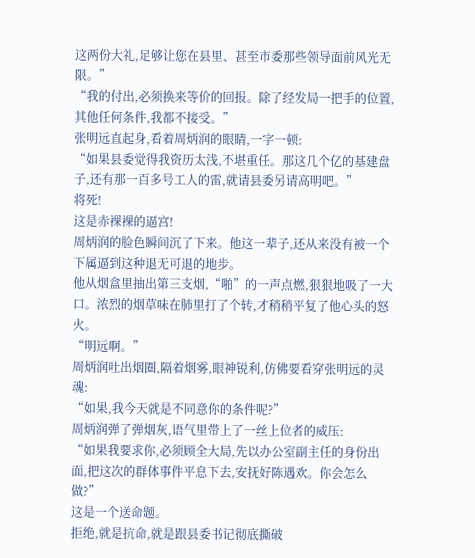这两份大礼,足够让您在县里、甚至市委那些领导面前风光无限。”
“我的付出,必须换来等价的回报。除了经发局一把手的位置,其他任何条件,我都不接受。”
张明远直起身,看着周炳润的眼睛,一字一顿:
“如果县委觉得我资历太浅,不堪重任。那这几个亿的基建盘子,还有那一百多号工人的雷,就请县委另请高明吧。”
将死!
这是赤裸裸的逼宫!
周炳润的脸色瞬间沉了下来。他这一辈子,还从来没有被一个下属逼到这种退无可退的地步。
他从烟盒里抽出第三支烟,“啪”的一声点燃,狠狠地吸了一大口。浓烈的烟草味在肺里打了个转,才稍稍平复了他心头的怒火。
“明远啊。”
周炳润吐出烟圈,隔着烟雾,眼神锐利,仿佛要看穿张明远的灵魂:
“如果,我今天就是不同意你的条件呢?”
周炳润弹了弹烟灰,语气里带上了一丝上位者的威压:
“如果我要求你,必须顾全大局,先以办公室副主任的身份出面,把这次的群体事件平息下去,安抚好陈遇欢。你会怎么做?”
这是一个送命题。
拒绝,就是抗命,就是跟县委书记彻底撕破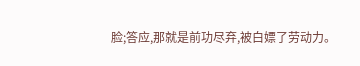脸;答应,那就是前功尽弃,被白嫖了劳动力。